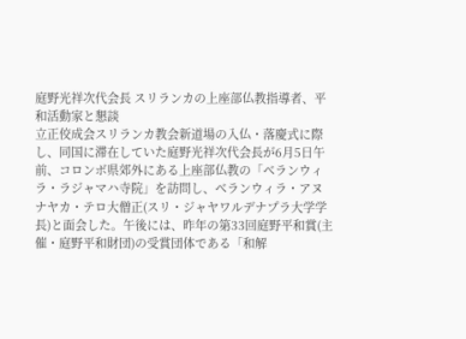庭野光祥次代会長 スリランカの上座部仏教指導者、平和活動家と懇談
立正佼成会スリランカ教会新道場の入仏・落慶式に際し、同国に滞在していた庭野光祥次代会長が6月5日午前、コロンボ県郊外にある上座部仏教の「ベランウィラ・ラジャマハ寺院」を訪問し、ベランウィラ・アヌナヤカ・テロ大僧正(スリ・ジャヤワルデナプラ大学学長)と面会した。午後には、昨年の第33回庭野平和賞(主催・庭野平和財団)の受賞団体である「和解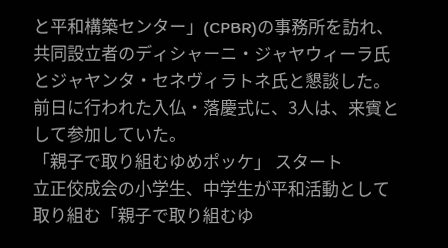と平和構築センター」(CPBR)の事務所を訪れ、共同設立者のディシャーニ・ジャヤウィーラ氏とジャヤンタ・セネヴィラトネ氏と懇談した。前日に行われた入仏・落慶式に、3人は、来賓として参加していた。
「親子で取り組むゆめポッケ」 スタート
立正佼成会の小学生、中学生が平和活動として取り組む「親子で取り組むゆ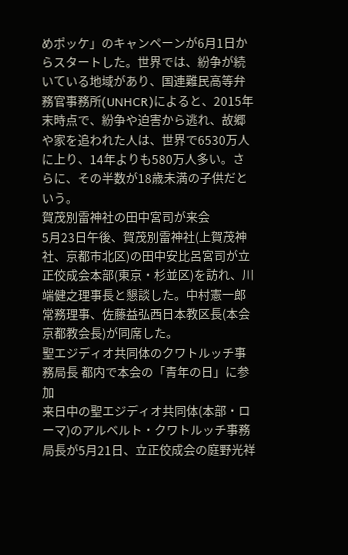めポッケ」のキャンペーンが6月1日からスタートした。世界では、紛争が続いている地域があり、国連難民高等弁務官事務所(UNHCR)によると、2015年末時点で、紛争や迫害から逃れ、故郷や家を追われた人は、世界で6530万人に上り、14年よりも580万人多い。さらに、その半数が18歳未満の子供だという。
賀茂別雷神社の田中宮司が来会
5月23日午後、賀茂別雷神社(上賀茂神社、京都市北区)の田中安比呂宮司が立正佼成会本部(東京・杉並区)を訪れ、川端健之理事長と懇談した。中村憲一郎常務理事、佐藤益弘西日本教区長(本会京都教会長)が同席した。
聖エジディオ共同体のクワトルッチ事務局長 都内で本会の「青年の日」に参加
来日中の聖エジディオ共同体(本部・ローマ)のアルベルト・クワトルッチ事務局長が5月21日、立正佼成会の庭野光祥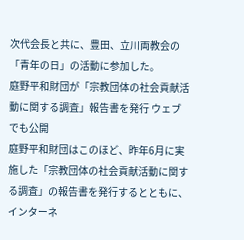次代会長と共に、豊田、立川両教会の「青年の日」の活動に参加した。
庭野平和財団が「宗教団体の社会貢献活動に関する調査」報告書を発行 ウェブでも公開
庭野平和財団はこのほど、昨年6月に実施した「宗教団体の社会貢献活動に関する調査」の報告書を発行するとともに、インターネ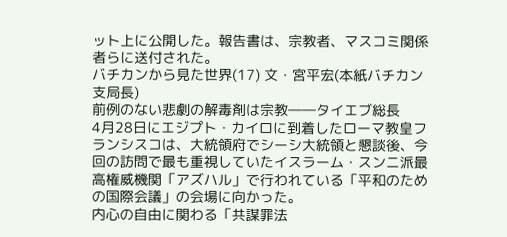ット上に公開した。報告書は、宗教者、マスコミ関係者らに送付された。
バチカンから見た世界(17) 文・宮平宏(本紙バチカン支局長)
前例のない悲劇の解毒剤は宗教――タイエブ総長
4月28日にエジプト・カイロに到着したローマ教皇フランシスコは、大統領府でシーシ大統領と懇談後、今回の訪問で最も重視していたイスラーム・スンニ派最高権威機関「アズハル」で行われている「平和のための国際会議」の会場に向かった。
内心の自由に関わる「共謀罪法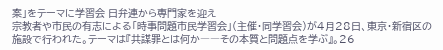案」をテーマに学習会 日弁連から専門家を迎え
宗教者や市民の有志による「時事問題市民学習会」(主催・同学習会)が4月28日、東京・新宿区の施設で行われた。テーマは『共謀罪とは何か――その本質と問題点を学ぶ』。26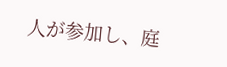人が参加し、庭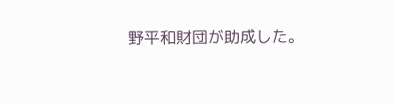野平和財団が助成した。